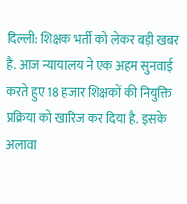दिल्ली: शिक्षक भर्ती को लेकर बड़ी खबर है. आज न्यायालय ने एक अहम सुनवाई करते हुए 18 हजार शिक्षकों की नियुक्ति प्रक्रिया को खारिज कर दिया है. इसके अलावा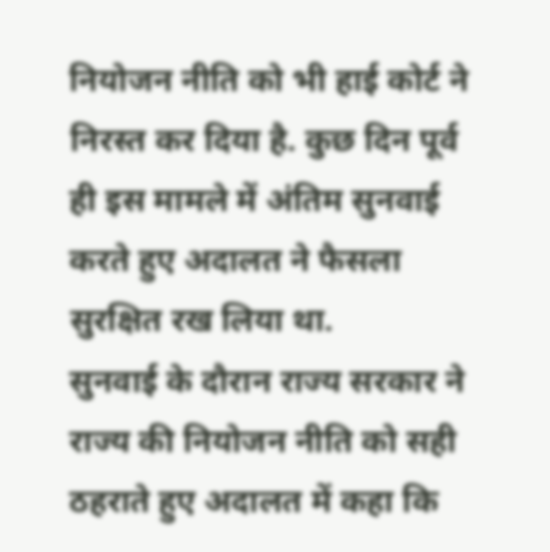नियोजन नीति को भी हाई कोर्ट ने निरस्त कर दिया है. कुछ दिन पूर्व ही इस मामले में अंतिम सुनवाई करते हुए अदालत ने फैसला सुरक्षित रख लिया था.
सुनवाई के दौरान राज्य सरकार ने राज्य की नियोजन नीति को सही ठहराते हुए अदालत में कहा कि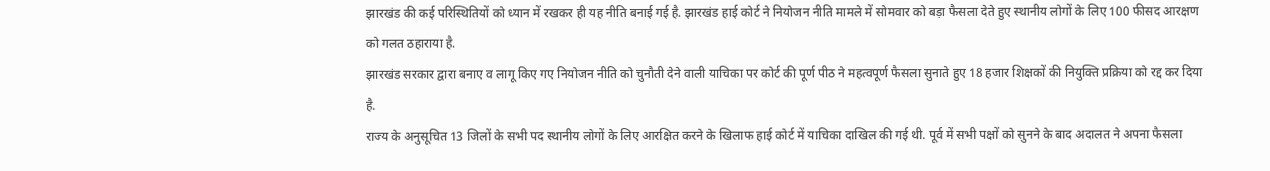झारखंड की कई परिस्थितियों को ध्यान में रखकर ही यह नीति बनाई गई है. झारखंड हाई कोर्ट ने नियोजन नीति मामले में सोमवार को बड़ा फैसला देते हुए स्थानीय लोगों के लिए 100 फीसद आरक्षण को गलत ठहाराया है.
झारखंड सरकार द्वारा बनाए व लागू किए गए नियोजन नीति को चुनौती देने वाली याचिका पर कोर्ट की पूर्ण पीठ ने महत्वपूर्ण फैसला सुनाते हुए 18 हजार शिक्षकों की नियुक्ति प्रक्रिया को रद्द कर दिया है.
राज्य के अनुसूचित 13 जिलों के सभी पद स्थानीय लोगों के लिए आरक्षित करने के खिलाफ हाई कोर्ट में याचिका दाखिल की गई थी. पूर्व में सभी पक्षों को सुनने के बाद अदालत ने अपना फैसला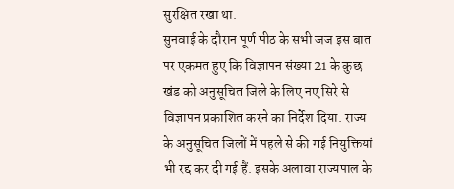सुरक्षित रखा था.
सुनवाई के दौरान पूर्ण पीठ के सभी जज इस बात पर एकमत हुए कि विज्ञापन संख्या 21 के कुछ खंड को अनुसूचित जिले के लिए नए सिरे से विज्ञापन प्रकाशित करने का निर्देश दिया. राज्य के अनुसूचित जिलों में पहले से की गई नियुक्तियां भी रद्द कर दी गई हैं. इसके अलावा राज्यपाल के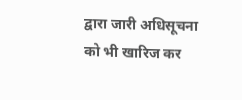द्वारा जारी अधिसूचना को भी खारिज कर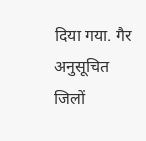दिया गया. गैर अनुसूचित जिलों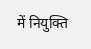में नियुक्ति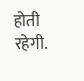होती रहेगी.